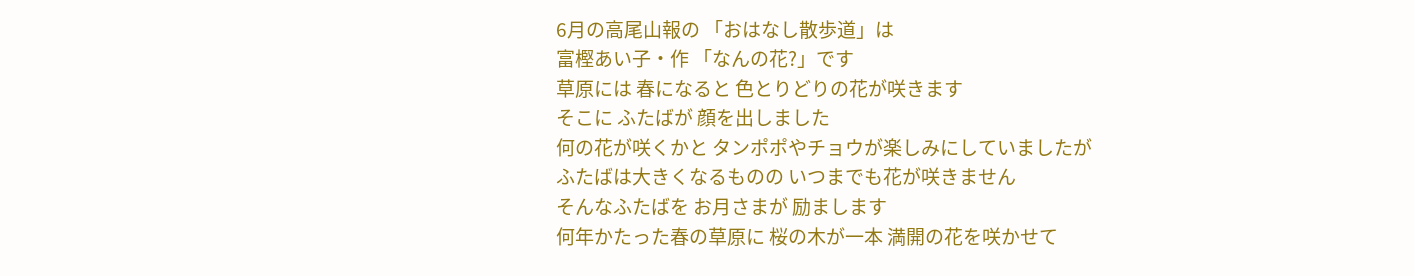6月の高尾山報の 「おはなし散歩道」は
富樫あい子・作 「なんの花?」です
草原には 春になると 色とりどりの花が咲きます
そこに ふたばが 顔を出しました
何の花が咲くかと タンポポやチョウが楽しみにしていましたが
ふたばは大きくなるものの いつまでも花が咲きません
そんなふたばを お月さまが 励まします
何年かたった春の草原に 桜の木が一本 満開の花を咲かせて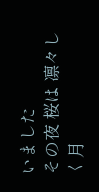いました
その夜 桜は 凛々しく月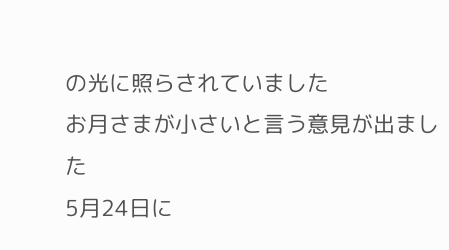の光に照らされていました
お月さまが小さいと言う意見が出ました
5月24日に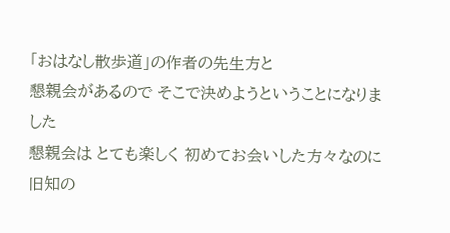「おはなし散歩道」の作者の先生方と
懇親会があるので そこで決めようということになりました
懇親会は とても楽しく 初めてお会いした方々なのに
旧知の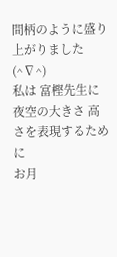間柄のように盛り上がりました(^∇^)
私は 富樫先生に 夜空の大きさ 高さを表現するために
お月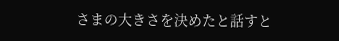さまの大きさを決めたと話すと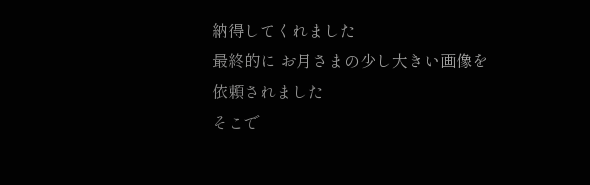納得してくれました
最終的に お月さまの少し大きい画像を
依頼されました
そこで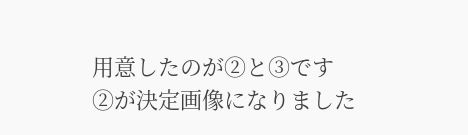用意したのが②と③です
②が決定画像になりました